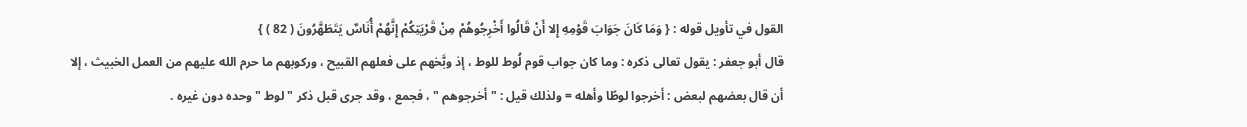القول في تأويل قوله : { وَمَا كَانَ جَوَابَ قَوْمِهِ إِلا أَنْ قَالُوا أَخْرِجُوهُمْ مِنْ قَرْيَتِكُمْ إِنَّهُمْ أُنَاسٌ يَتَطَهَّرُونَ ( 82 ) }
قال أبو جعفر : يقول تعالى ذكره : وما كان جواب قوم لُوط للوط ، إذ وبَّخهم على فعلهم القبيح ، وركوبهم ما حرم الله عليهم من العمل الخبيث ، إلا أن قال بعضهم لبعض : أخرجوا لوطًا وأهله = ولذلك قيل : " أخرجوهم " ، فجمع ، وقد جرى قبل ذكر " لوط " وحده دون غيره .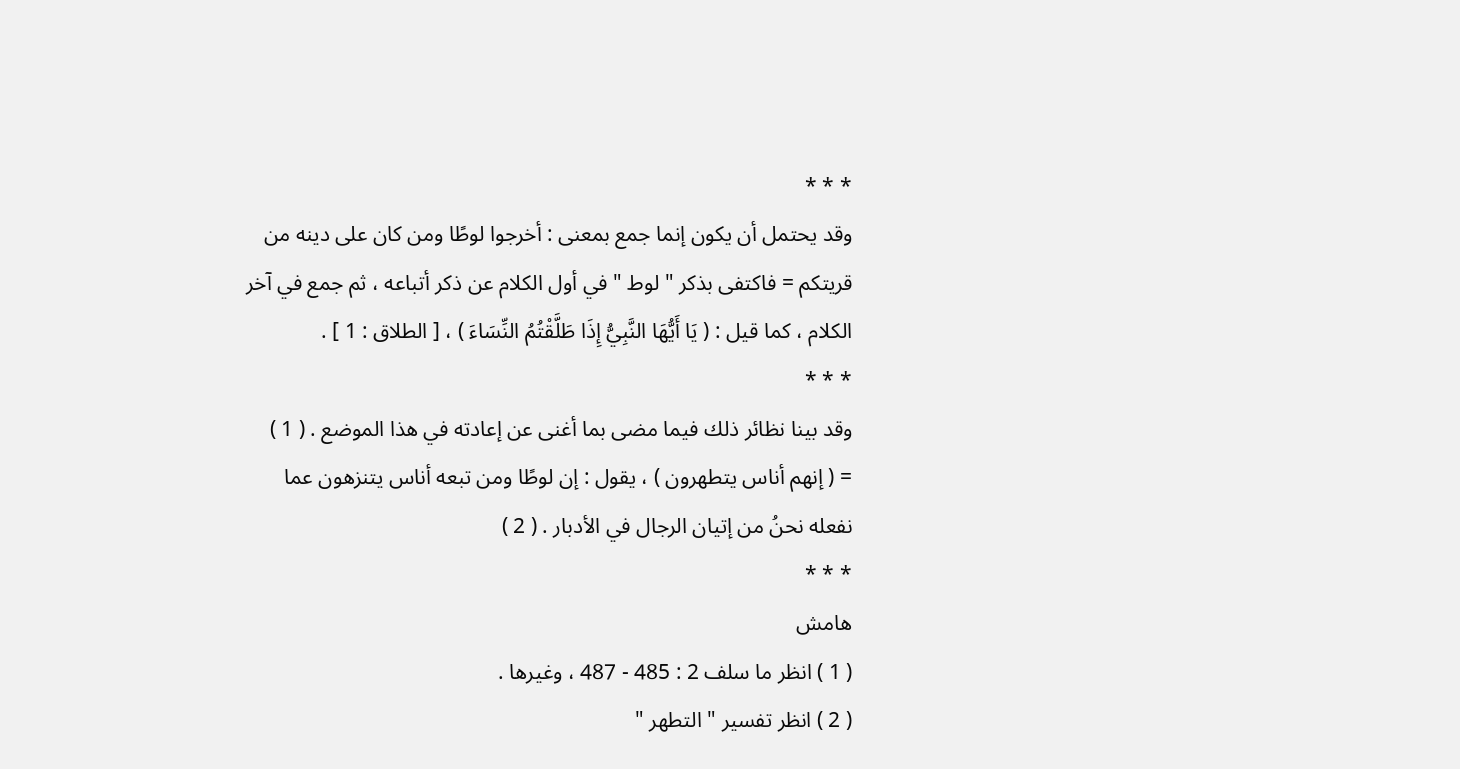* * *
وقد يحتمل أن يكون إنما جمع بمعنى : أخرجوا لوطًا ومن كان على دينه من قريتكم = فاكتفى بذكر " لوط " في أول الكلام عن ذكر أتباعه ، ثم جمع في آخر الكلام ، كما قيل : ( يَا أَيُّهَا النَّبِيُّ إِذَا طَلَّقْتُمُ النِّسَاءَ ) ، [ الطلاق : 1 ] .
* * *
وقد بينا نظائر ذلك فيما مضى بما أغنى عن إعادته في هذا الموضع . ( 1 )
= ( إنهم أناس يتطهرون ) ، يقول : إن لوطًا ومن تبعه أناس يتنزهون عما نفعله نحنُ من إتيان الرجال في الأدبار . ( 2 )
* * *
هامش
( 1 ) انظر ما سلف 2 : 485 - 487 ، وغيرها .
( 2 ) انظر تفسير " التطهر "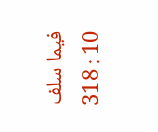فيما سلف 10 : 318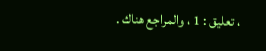، تعليق : 1 ، والمراجع هناك .